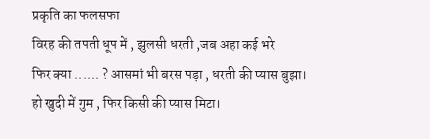प्रकृति का फलसफा
विरह की तपती धूप में , झुलसी धरती ,जब अहा कई भरे
फिर क्या ...... ? आसमां भी बरस पड़ा , धरती की प्यास बुझा।
हो खुदी में गुम , फिर किसी की प्यास मिटा।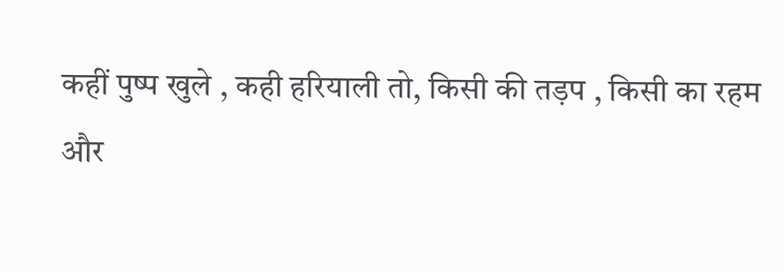कहीं पुष्प खुले , कही हरियाली तो, किसी की तड़प , किसी का रहम
और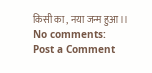किसी का , नया जन्म हुआ।।
No comments:
Post a Comment